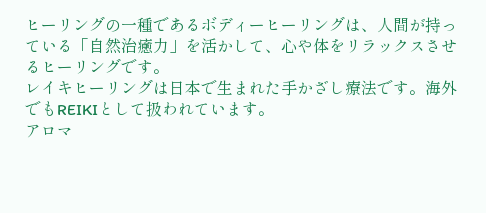ヒーリングの一種であるボディーヒーリングは、人間が持っている「自然治癒力」を活かして、心や体をリラックスさせるヒーリングです。
レイキヒーリングは日本で生まれた手かざし療法です。海外でもREIKIとして扱われています。
アロマ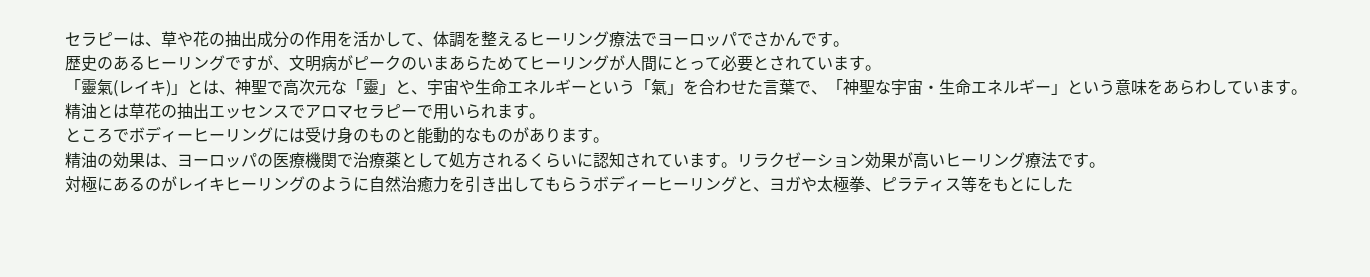セラピーは、草や花の抽出成分の作用を活かして、体調を整えるヒーリング療法でヨーロッパでさかんです。
歴史のあるヒーリングですが、文明病がピークのいまあらためてヒーリングが人間にとって必要とされています。
「靈氣(レイキ)」とは、神聖で高次元な「靈」と、宇宙や生命エネルギーという「氣」を合わせた言葉で、「神聖な宇宙・生命エネルギー」という意味をあらわしています。
精油とは草花の抽出エッセンスでアロマセラピーで用いられます。
ところでボディーヒーリングには受け身のものと能動的なものがあります。
精油の効果は、ヨーロッパの医療機関で治療薬として処方されるくらいに認知されています。リラクゼーション効果が高いヒーリング療法です。
対極にあるのがレイキヒーリングのように自然治癒力を引き出してもらうボディーヒーリングと、ヨガや太極拳、ピラティス等をもとにした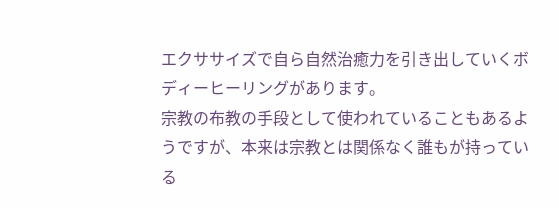エクササイズで自ら自然治癒力を引き出していくボディーヒーリングがあります。
宗教の布教の手段として使われていることもあるようですが、本来は宗教とは関係なく誰もが持っている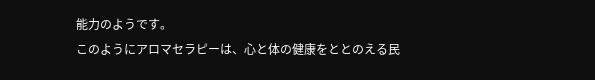能力のようです。
このようにアロマセラピーは、心と体の健康をととのえる民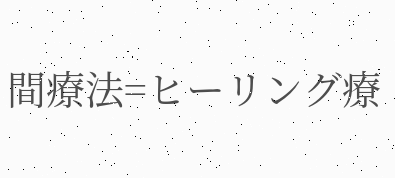間療法=ヒーリング療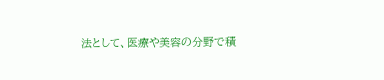法として、医療や美容の分野で積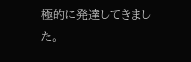極的に発達してきました。